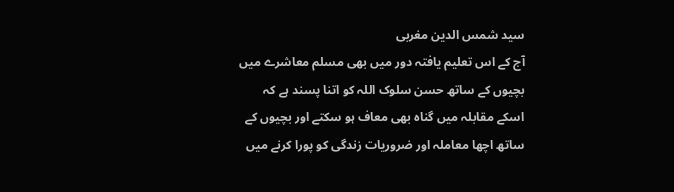سید شمس الدین مغربی
آج کے اس تعلیم یافتہ دور میں بھی مسلم معاشرے میں بچیوں کے ساتھ حسن سلوک اللہ کو اتنا پسند ہے کہ اسکے مقابلہ میں گناہ بھی معاف ہو سکتے اور بچیوں کے ساتھ اچھا معاملہ اور ضروریات زندگی کو پورا کرنے میں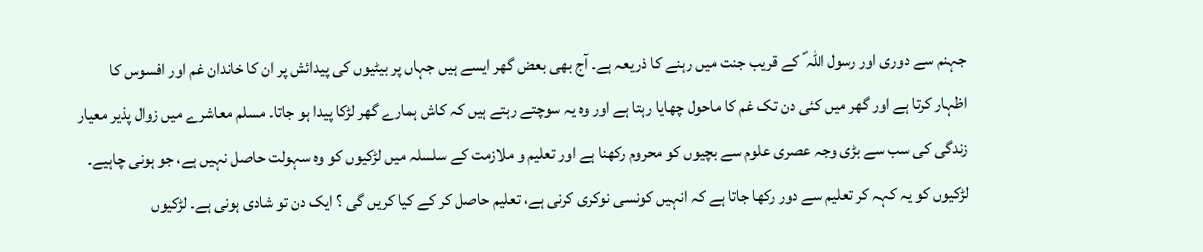جہنم سے دوری اور رسول اللہ ؐ کے قریب جنت میں رہنے کا ذریعہ ہے۔ آج بھی بعض گھر ایسے ہیں جہاں پر بیٹیوں کی پیدائش پر ان کا خاندان غم اور افسوس کا اظہار کرتا ہے اور گھر میں کئی دن تک غم کا ماحول چھایا رہتا ہے اور وہ یہ سوچتے رہتے ہیں کہ کاش ہمارے گھر لڑکا پیدا ہو جاتا۔ مسلم معاشرے میں زوال پذیر معیار زندگی کی سب سے بڑی وجہ عصری علوم سے بچیوں کو محروم رکھنا ہے اور تعلیم و ملازمت کے سلسلہ میں لڑکیوں کو وہ سہولت حاصل نہیں ہے، جو ہونی چاہیے۔ لڑکیوں کو یہ کہہ کر تعلیم سے دور رکھا جاتا ہے کہ انہیں کونسی نوکری کرنی ہے، تعلیم حاصل کر کے کیا کریں گی ؟ ایک دن تو شادی ہونی ہے۔ لڑکیوں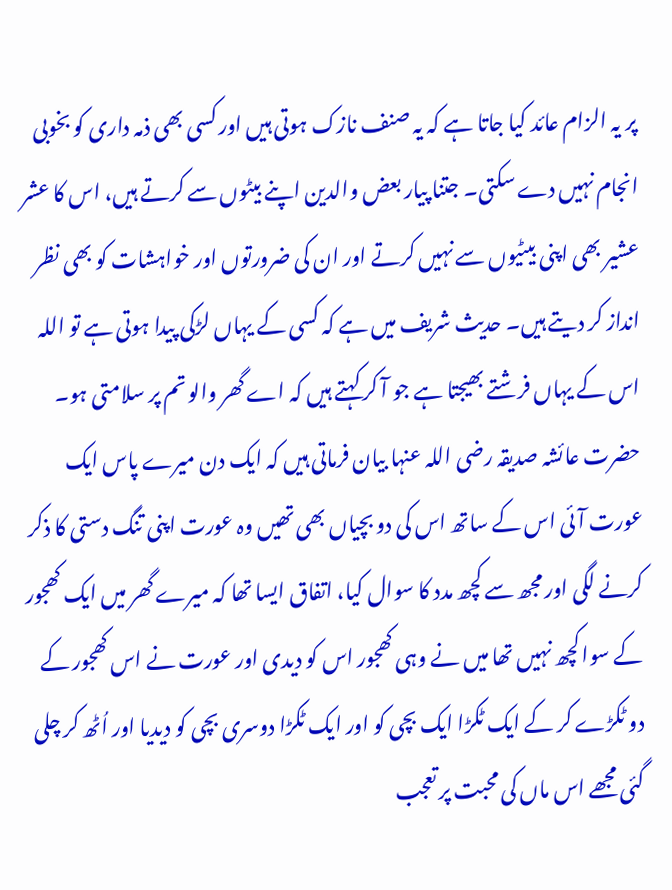پر یہ الزام عائد کیا جاتا ہے کہ یہ صنف نازک ہوتی ہیں اور کسی بھی ذمہ داری کو بخوبی انجام نہیں دے سکتی۔ جتنا پیار بعض والدین اپنے بیٹوں سے کرتے ہیں، اس کا عشر عشیر بھی اپنی بیٹیوں سے نہیں کرتے اور ان کی ضرورتوں اور خواہشات کو بھی نظر انداز کر دیتے ہیں۔ حدیث شریف میں ہے کہ کسی کے یہاں لڑکی پیدا ہوتی ہے تو اللہ اس کے یہاں فرشتے بھیجتا ہے جو آ کر کہتے ہیں کہ اے گھر والو تم پر سلامتی ہو۔ حضرت عائشہ صدیقہ رضی اللہ عنہا بیان فرماتی ہیں کہ ایک دن میرے پاس ایک عورت آئی اس کے ساتھ اس کی دو بچیاں بھی تھیں وہ عورت اپنی تنگ دستی کا ذکر کرنے لگی اور مجھ سے کچھ مدد کا سوال کیا، اتفاق ایسا تھا کہ میرے گھر میں ایک کھجور کے سوا کچھ نہیں تھا میں نے وہی کھجور اس کو دیدی اور عورت نے اس کھجور کے دو ٹکڑے کر کے ایک ٹکڑا ایک بچی کو اور ایک ٹکڑا دوسری بچی کو دیدیا اور اُٹھ کر چلی گئی مجھے اس ماں کی محبت پر تعجب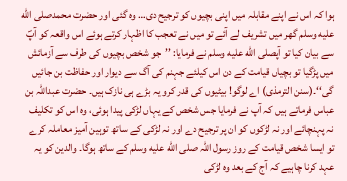ہوا کہ اس نے اپنے مقابلہ میں اپنی بچیوں کو ترجیح دی… وہ گئی اور حضرت محمدصلى الله عليه وسلم گھر میں تشریف لے آئے تو میں نے تعجب کا اظہار کرتے ہوئے اس واقعہ کو آپؐ سے بیان کیا تو آپصلى الله عليه وسلم نے فرمایا: ’’جو شخص بچیوں کی طرف سے آزمائش میں پڑگیا تو بچیاں قیامت کے دن اس کیلئے جہنم کی آگ سے دیوار اور حفاظت بن جائیں گی‘‘۔(سنن الترمذی) اے لوگو! بیٹیوں کی قدر کرو یہ بڑے ہی نازک ہیں۔ حضرت عبداللہ بن عباس فرماتے ہیں کہ آپ نے فرمایا جس شخص کے یہاں لڑکی پیدا ہوئی، وہ اس کو تکلیف نہ پہنچائے اور نہ لڑکوں کو ان پر ترجیح دے اور نہ لڑکی کے ساتھ توہین آمیز معاملہ کرے تو ایسا شخص قیامت کے روز رسول اللہ صلى الله عليه وسلم کے ساتھ ہوگا۔ والدین کو یہ عہد کرنا چاہیے کہ آج کے بعد وہ لڑکی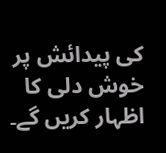کی پیدائش پر خوش دلی کا اظہار کریں گے۔